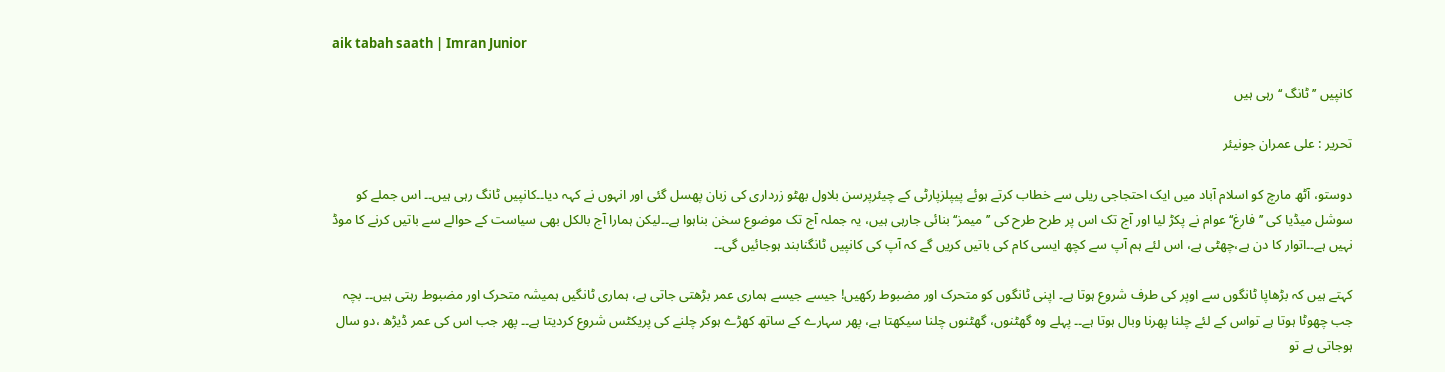aik tabah saath | Imran Junior

کانپیں ’’ٹانگ ‘‘ رہی ہیں

تحریر : علی عمران جونیئر

دوستو، آٹھ مارچ کو اسلام آباد میں ایک احتجاجی ریلی سے خطاب کرتے ہوئے پیپلزپارٹی کے چیئرپرسن بلاول بھٹو زرداری کی زبان پھسل گئی اور انہوں نے کہہ دیا۔۔کانپیں ٹانگ رہی ہیں۔۔ اس جملے کو سوشل میڈیا کی ’’فارغ‘‘ عوام نے پکڑ لیا اور آج تک اس پر طرح طرح کی ’’میمز‘‘ بنائی جارہی ہیں، یہ جملہ آج تک موضوع سخن بناہوا ہے۔۔لیکن ہمارا آج بالکل بھی سیاست کے حوالے سے باتیں کرنے کا موڈ نہیں ہے۔۔اتوار کا دن ہے،چھٹی ہے، اس لئے ہم آپ سے کچھ ایسی کام کی باتیں کریں گے کہ آپ کی کانپیں ٹانگنابند ہوجائیں گی۔۔

کہتے ہیں کہ بڑھاپا ٹانگوں سے اوپر کی طرف شروع ہوتا ہے۔ اپنی ٹانگوں کو متحرک اور مضبوط رکھیں! جیسے جیسے ہماری عمر بڑھتی جاتی ہے، ہماری ٹانگیں ہمیشہ متحرک اور مضبوط رہتی ہیں۔۔ بچہ جب چھوٹا ہوتا ہے تواس کے لئے چلنا پھرنا وبال ہوتا ہے۔۔ پہلے وہ گھٹنوں، گھٹنوں چلنا سیکھتا ہے، پھر سہارے کے ساتھ کھڑے ہوکر چلنے کی پریکٹس شروع کردیتا ہے۔۔ پھر جب اس کی عمر ڈیڑھ ،دو سال ہوجاتی ہے تو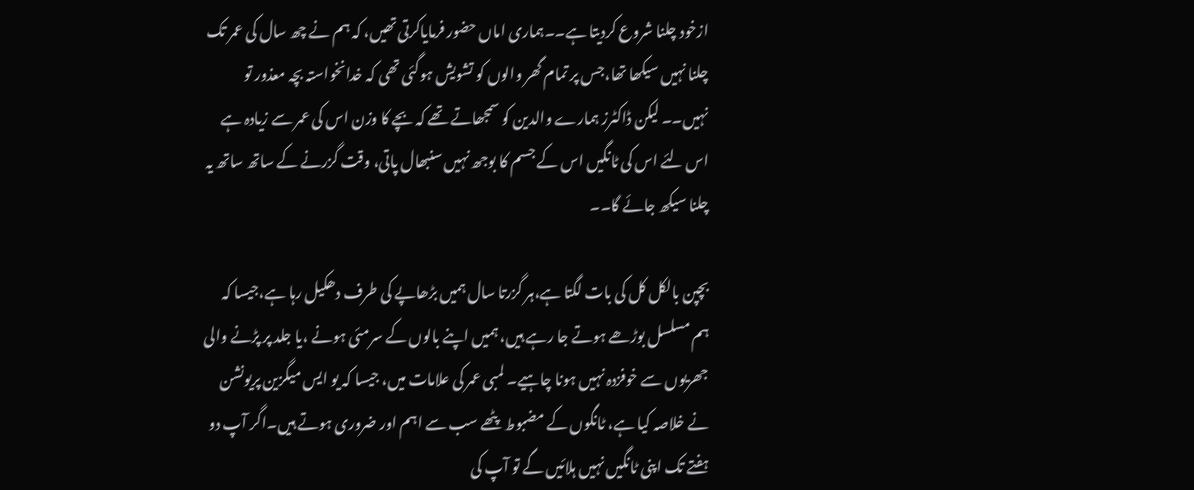ازخود چلنا شروع کردیتا ہے۔۔ہماری اماں حضور فرمایاکرتی تھیں، کہ ہم نے چھ سال کی عمر تک چلنا نہیں سیکھا تھا،جس پر تمام گھر والوں کو تشویش ہوگئی تھی کہ خدانخواستہ بچہ معذور تو نہیں۔۔ لیکن ڈاکٹرز ہمارے والدین کو سمجھاتے تھے کہ بچے کا وزن اس کی عمر سے زیادہ ہے اس لئے اس کی ٹانگیں اس کے جسم کا بوجھ نہیں سنبھال پاتی، وقت گزرنے کے ساتھ ساتھ یہ چلنا سیکھ جائے گا۔۔

بچپن بالکل کل کی بات لگتا ہے،ہر گزرتا سال ہمیں بڑھاپے کی طرف دھکیل رہا ہے،جیسا کہ ہم مسلسل بوڑھے ہوتے جا رہے ہیں، ہمیں اپنے بالوں کے سرمئی ہونے ،یا جلد پر پڑنے والی جھریوں سے خوفزدہ نہیں ہونا چاہیے۔ لمبی عمر کی علامات میں، جیسا کہ یو ایس میگزین پریونشن نے خلاصہ کیا ہے، ٹانگوں کے مضبوط پٹھے سب سے اہم اور ضروری ہوتے ہیں۔اگر آپ دو ہفتے تک اپنی ٹانگیں نہیں ہلائیں گے تو آپ کی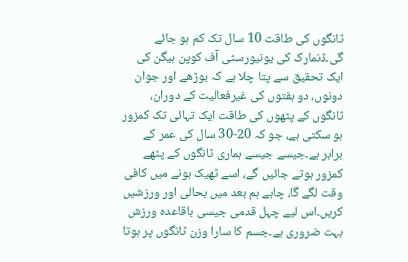ٹانگوں کی طاقت 10 سال تک کم ہو جائے گی۔ڈنمارک کی یونیورسٹی آف کوپن ہیگن کی ایک تحقیق سے پتا چلا ہے کہ بوڑھے اور جوان دونوں، دو ہفتوں کی غیرفعالیت کے دوران، ٹانگوں کے پٹھوں کی طاقت ایک تہائی تک کمزور ہو سکتی ہے، جو کہ 20-30 سال کی عمر کے برابر ہے۔جیسے جیسے ہماری ٹانگوں کے پٹھے کمزور ہوتے جائیں گے، اسے ٹھیک ہونے میں کافی وقت لگے گا، چاہے ہم بعد میں بحالی اور ورزشیں کریں۔اس لیے چہل قدمی جیسی باقاعدہ ورزش بہت ضروری ہے۔جسم کا سارا وزن ٹانگوں پر ہوتا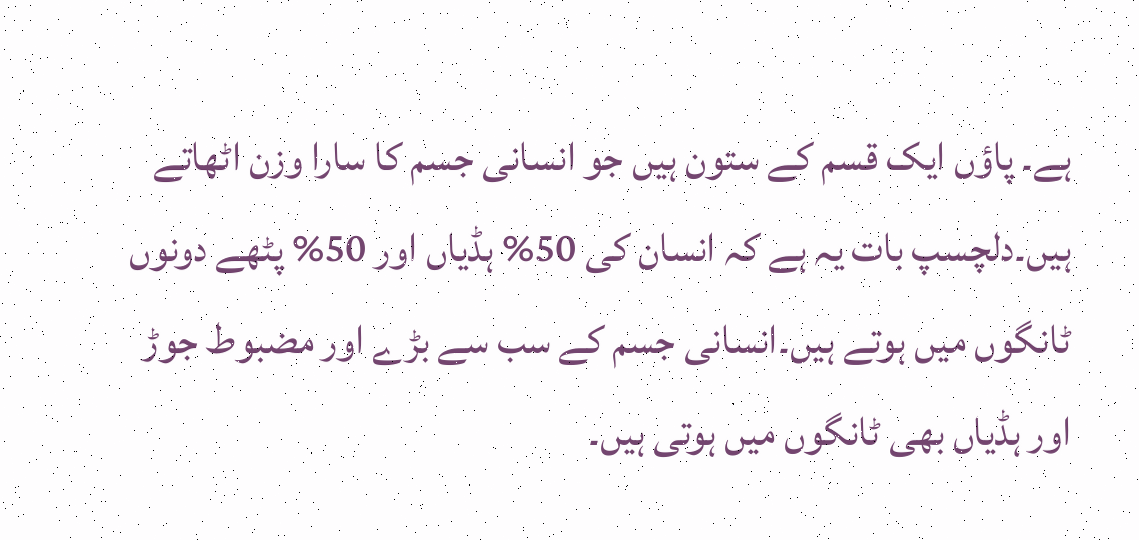ہے۔ پاؤں ایک قسم کے ستون ہیں جو انسانی جسم کا سارا وزن اٹھاتے ہیں۔دلچسپ بات یہ ہے کہ انسان کی 50% ہڈیاں اور 50% پٹھے دونوں ٹانگوں میں ہوتے ہیں۔انسانی جسم کے سب سے بڑے اور مضبوط جوڑ اور ہڈیاں بھی ٹانگوں میں ہوتی ہیں۔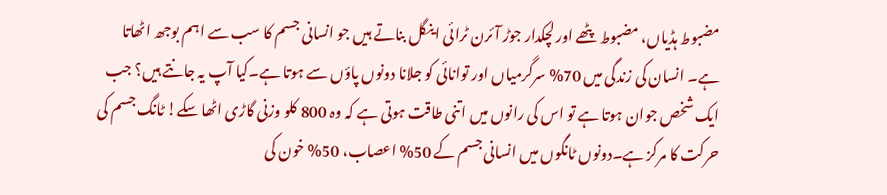مضبوط ہڈیاں، مضبوط پٹھے اور لچکدار جوڑ آئرن ٹرائی اینگل بناتے ہیں جو انسانی جسم کا سب سے اہم بوجھ اٹھاتا ہے۔ انسان کی زندگی میں 70% سرگرمیاں اور توانائی کو جلانا دونوں پاؤں سے ہوتا ہے۔کیا آپ یہ جانتے ہیں؟ جب ایک شخص جوان ہوتا ہے تو اس کی رانوں میں اتنی طاقت ہوتی ہے کہ وہ 800 کلو وزنی گاڑی اٹھا سکے! ٹانگ جسم کی حرکت کا مرکز ہے۔دونوں ٹانگوں میں انسانی جسم کے 50% اعصاب، 50% خون کی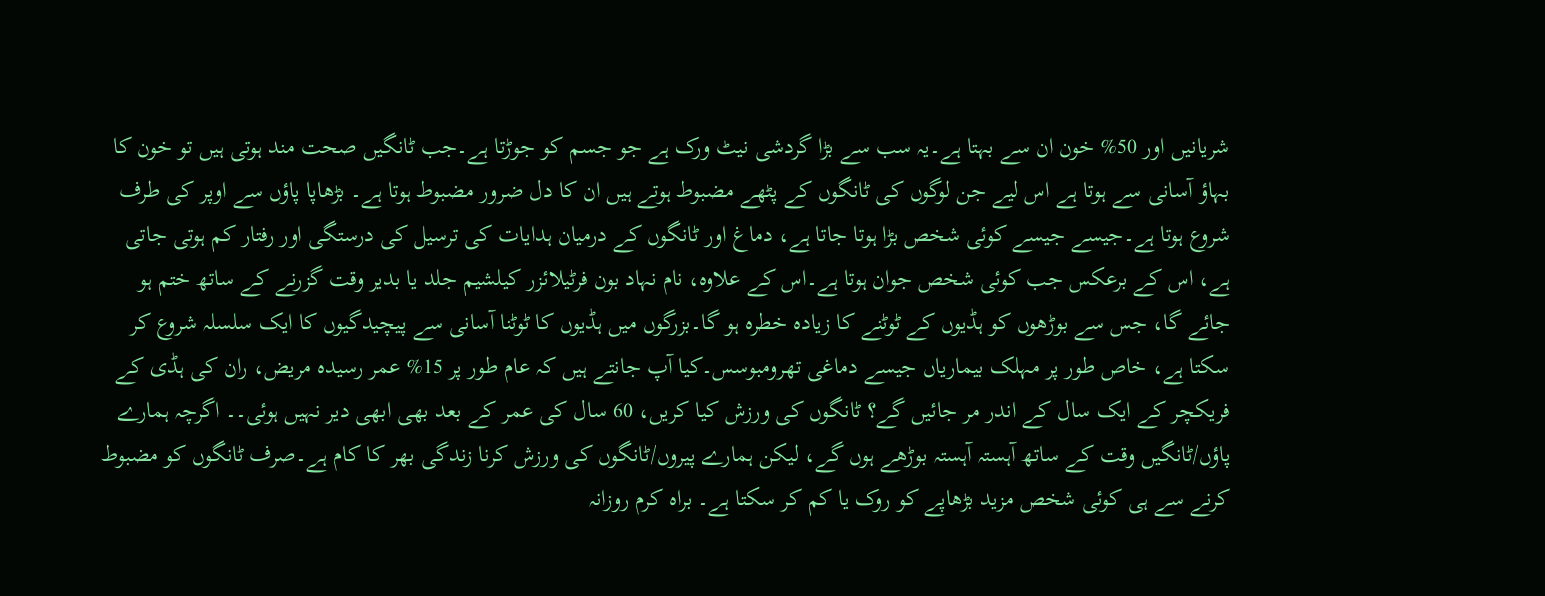شریانیں اور 50% خون ان سے بہتا ہے۔یہ سب سے بڑا گردشی نیٹ ورک ہے جو جسم کو جوڑتا ہے۔جب ٹانگیں صحت مند ہوتی ہیں تو خون کا بہاؤ آسانی سے ہوتا ہے اس لیے جن لوگوں کی ٹانگوں کے پٹھے مضبوط ہوتے ہیں ان کا دل ضرور مضبوط ہوتا ہے۔ بڑھاپا پاؤں سے اوپر کی طرف شروع ہوتا ہے۔جیسے جیسے کوئی شخص بڑا ہوتا جاتا ہے، دماغ اور ٹانگوں کے درمیان ہدایات کی ترسیل کی درستگی اور رفتار کم ہوتی جاتی ہے، اس کے برعکس جب کوئی شخص جوان ہوتا ہے۔اس کے علاوہ، نام نہاد بون فرٹیلائزر کیلشیم جلد یا بدیر وقت گزرنے کے ساتھ ختم ہو جائے گا، جس سے بوڑھوں کو ہڈیوں کے ٹوٹنے کا زیادہ خطرہ ہو گا۔بزرگوں میں ہڈیوں کا ٹوٹنا آسانی سے پیچیدگیوں کا ایک سلسلہ شروع کر سکتا ہے، خاص طور پر مہلک بیماریاں جیسے دماغی تھرومبوسس۔کیا آپ جانتے ہیں کہ عام طور پر 15% عمر رسیدہ مریض، ران کی ہڈی کے فریکچر کے ایک سال کے اندر مر جائیں گے؟ ٹانگوں کی ورزش کیا کریں، 60 سال کی عمر کے بعد بھی ابھی دیر نہیں ہوئی۔۔ اگرچہ ہمارے پاؤں/ٹانگیں وقت کے ساتھ آہستہ آہستہ بوڑھے ہوں گے، لیکن ہمارے پیروں/ٹانگوں کی ورزش کرنا زندگی بھر کا کام ہے۔صرف ٹانگوں کو مضبوط کرنے سے ہی کوئی شخص مزید بڑھاپے کو روک یا کم کر سکتا ہے۔ براہ کرم روزانہ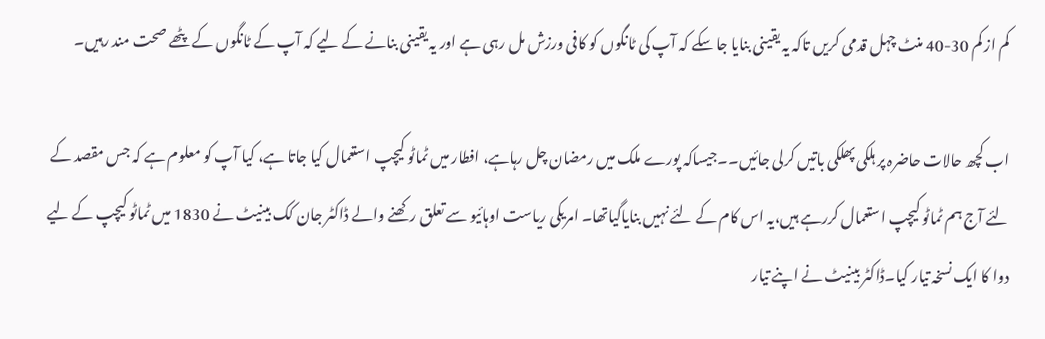کم از کم 30-40 منٹ چہل قدمی کریں تاکہ یہ یقینی بنایا جا سکے کہ آپ کی ٹانگوں کو کافی ورزش مل رہی ہے اور یہ یقینی بنانے کے لیے کہ آپ کے ٹانگوں کے پٹھے صحت مند رہیں۔

اب کچھ حالات حاضرہ پر ہلکی پھلکی باتیں کرلی جائیں۔۔جیساکہ پورے ملک میں رمضان چل رہاہے، افطار میں ٹماٹو کیچپ استعمال کیا جاتا ہے، کیا آپ کو معلوم ہے کہ جس مقصد کے لئے آج ہم ٹماٹو کیچپ استعمال کررہے ہیں،یہ اس کام کے لئے نہیں بنایاگیاتھا۔ امریکی ریاست اوہائیو سے تعلق رکھنے والے ڈاکٹر جان کک بینیٹ نے 1830 میں ٹماٹو کیچپ کے لیے دوا کا ایک نسخہ تیار کیا۔ڈاکٹر بینیٹ نے اپنے تیار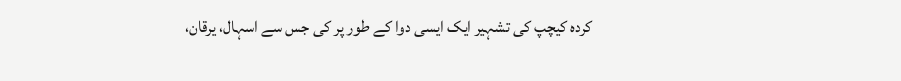کردہ کیچپ کی تشہیر ایک ایسی دوا کے طور پر کی جس سے اسہال، یرقان،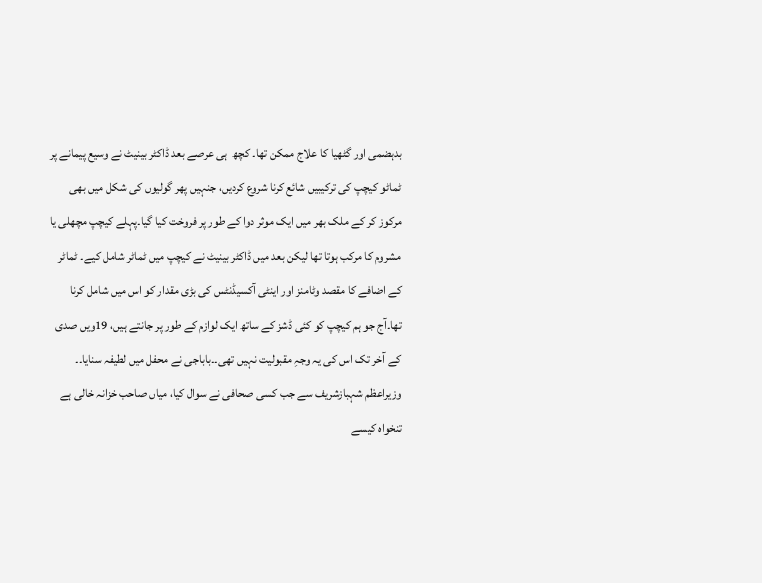بدہضمی اور گٹھیا کا علاج ممکن تھا۔ کچھ  ہی عرصے بعد ڈاکٹر بینیٹ نے وسیع پیمانے پر ٹماٹو کیچپ کی ترکیبیں شائع کرنا شروع کردیں، جنہیں پھر گولیوں کی شکل میں بھی مرکوز کر کے ملک بھر میں ایک موثر دوا کے طور پر فروخت کیا گیا۔پہلے کیچپ مچھلی یا مشروم کا مرکب ہوتا تھا لیکن بعد میں ڈاکٹر بینیٹ نے کیچپ میں ٹماٹر شامل کیے۔ ٹماٹر کے اضافے کا مقصد وٹامنز اور اینٹی آکسیڈنٹس کی بڑی مقدار کو اس میں شامل کرنا تھا۔آج جو ہم کیچپ کو کئی ڈشز کے ساتھ ایک لوازم کے طور پر جانتے ہیں، 19ویں صدی کے آخر تک اس کی یہ وجہِ مقبولیت نہیں تھی۔۔باباجی نے محفل میں لطیفہ سنایا۔۔ وزیراعظم شہبازشریف سے جب کسی صحافی نے سوال کیا، میاں صاحب خزانہ خالی ہے تنخواہ کیسے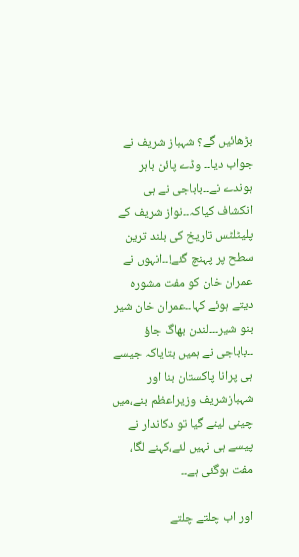بڑھائیں گے؟ شہباز شریف نے جواب دیا۔۔ وڈے پائن باہر ہوندے نے۔۔باباجی نے ہی انکشاف کیاکہ۔۔نواز شریف کے پلیٹلٹس تاریخ کی بلند ترین سطح پر پہنچ گئے!۔۔انہوں نے عمران خان کو مفت مشورہ دیتے ہوئے کہا۔۔عمران خان شیر بنو شیر۔۔۔لندن بھاگ جاؤ ۔۔باباجی نے ہمیں بتایاکہ جیسے ہی پرانا پاکستان بنا اور شہبازشریف وزیراعظم بنے،میں چینی لینے گیا تو دکاندار نے پیسے ہی نہیں لئے،کہنے لگا، مفت ہوگئی ہے۔۔

اور اب چلتے چلتے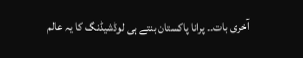آخری بات۔۔ پرانا پاکستان بنتے ہی لوڈشیڈنگ کا یہ عالم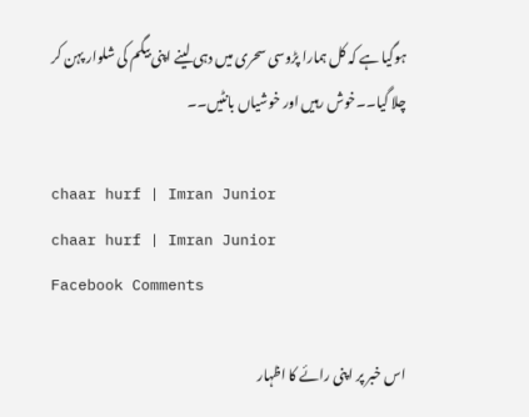ہوگیا ہے کہ کل ہمارا پڑوسی سحری میں دہی لینے اپنی بیگم کی شلوار پہن کر چلا گیا۔۔خوش رہیں اور خوشیاں بانٹیں۔۔

chaar hurf | Imran Junior
chaar hurf | Imran Junior
Facebook Comments

اس خبر پر اپنی رائے کا اظہار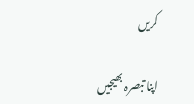کریں

اپنا تبصرہ بھیجیں